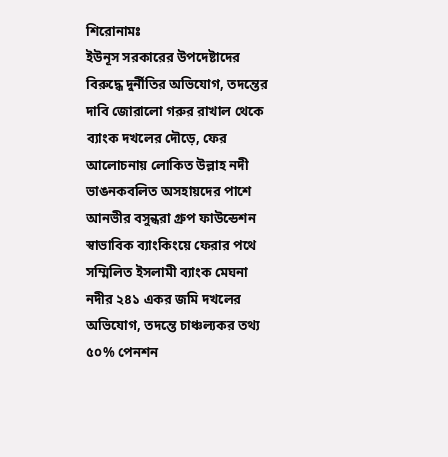শিরোনামঃ
ইউনূস সরকারের উপদেষ্টাদের বিরুদ্ধে দুর্নীতির অভিযোগ, তদন্তের দাবি জোরালো গরুর রাখাল থেকে ব্যাংক দখলের দৌড়ে, ফের আলোচনায় লোকিত উল্লাহ নদী ভাঙনকবলিত অসহায়দের পাশে আনভীর বসুন্ধরা গ্রুপ ফাউন্ডেশন স্বাভাবিক ব্যাংকিংয়ে ফেরার পথে সম্মিলিত ইসলামী ব্যাংক মেঘনা নদীর ২৪১ একর জমি দখলের অভিযোগ, তদন্তে চাঞ্চল্যকর তথ্য ৫০% পেনশন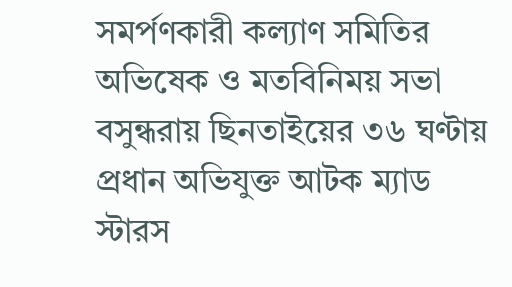সমর্পণকারী কল্যাণ সমিতির অভিষেক ও মতবিনিময় সভা বসুন্ধরায় ছিনতাইয়ের ৩৬ ঘণ্টায় প্রধান অভিযুক্ত আটক ম্যাড স্টারস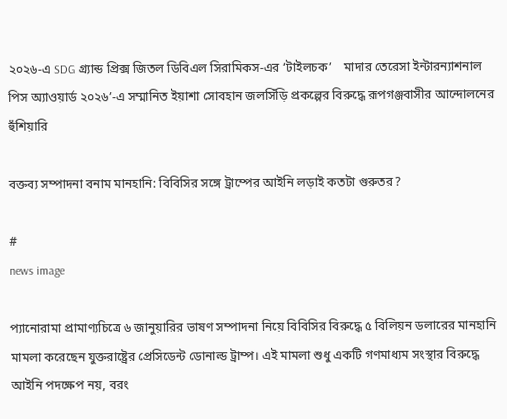২০২৬-এ SDG গ্র্যান্ড প্রিক্স জিতল ডিবিএল সিরামিকস-এর ‘টাইলচক’    মাদার তেরেসা ইন্টারন্যাশনাল পিস অ্যাওয়ার্ড ২০২৬’-এ সম্মানিত ইয়াশা সোবহান জলসিঁড়ি প্রকল্পের বিরুদ্ধে রূপগঞ্জবাসীর আন্দোলনের হুঁশিয়ারি

বক্তব্য সম্পাদনা বনাম মানহানি: বিবিসির সঙ্গে ট্রাম্পের আইনি লড়াই কতটা গুরুতর?

#
news image

প্যানোরামা প্রামাণ্যচিত্রে ৬ জানুয়ারির ভাষণ সম্পাদনা নিয়ে বিবিসির বিরুদ্ধে ৫ বিলিয়ন ডলারের মানহানি মামলা করেছেন যুক্তরাষ্ট্রের প্রেসিডেন্ট ডোনাল্ড ট্রাম্প। এই মামলা শুধু একটি গণমাধ্যম সংস্থার বিরুদ্ধে আইনি পদক্ষেপ নয়, বরং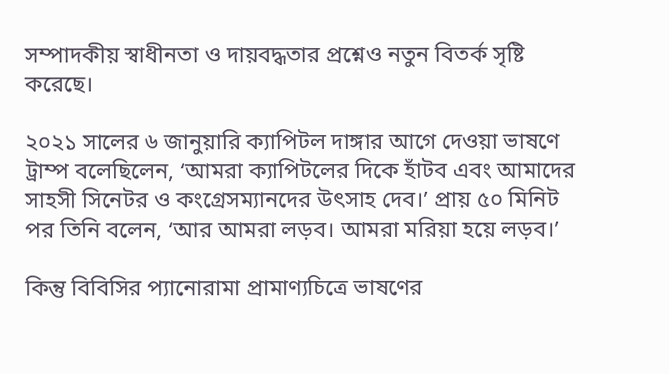সম্পাদকীয় স্বাধীনতা ও দায়বদ্ধতার প্রশ্নেও নতুন বিতর্ক সৃষ্টি করেছে।

২০২১ সালের ৬ জানুয়ারি ক্যাপিটল দাঙ্গার আগে দেওয়া ভাষণে ট্রাম্প বলেছিলেন, ‘আমরা ক্যাপিটলের দিকে হাঁটব এবং আমাদের সাহসী সিনেটর ও কংগ্রেসম্যানদের উৎসাহ দেব।’ প্রায় ৫০ মিনিট পর তিনি বলেন, ‘আর আমরা লড়ব। আমরা মরিয়া হয়ে লড়ব।’

কিন্তু বিবিসির প্যানোরামা প্রামাণ্যচিত্রে ভাষণের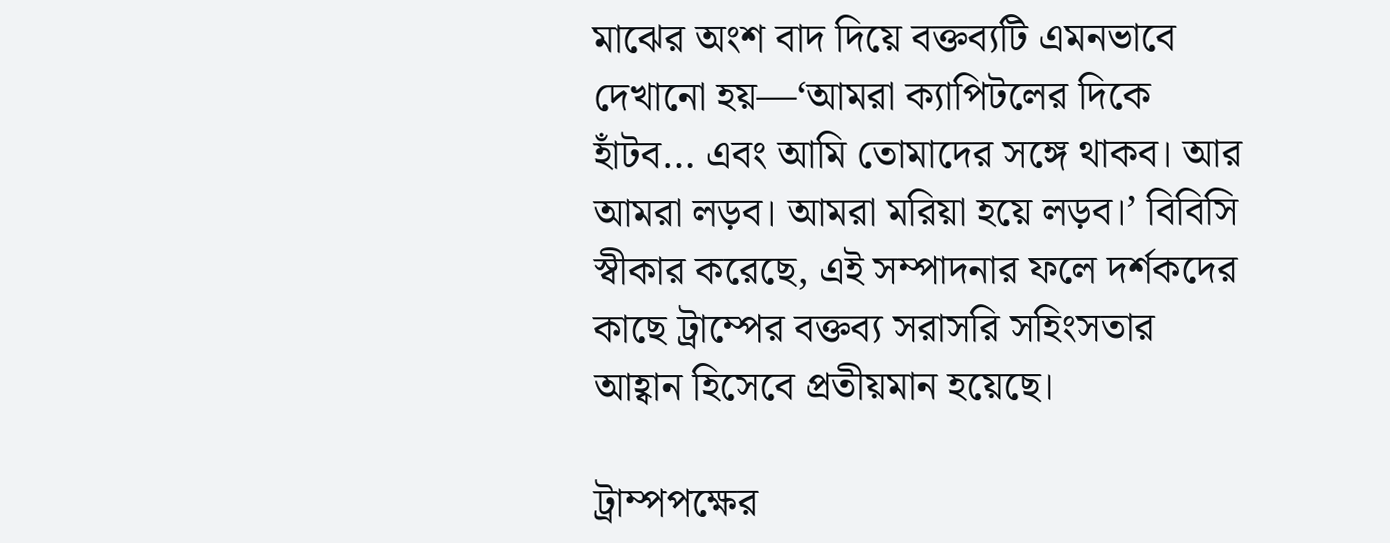মাঝের অংশ বাদ দিয়ে বক্তব্যটি এমনভাবে দেখানো হয়—‘আমরা ক্যাপিটলের দিকে হাঁটব… এবং আমি তোমাদের সঙ্গে থাকব। আর আমরা লড়ব। আমরা মরিয়া হয়ে লড়ব।’ বিবিসি স্বীকার করেছে, এই সম্পাদনার ফলে দর্শকদের কাছে ট্রাম্পের বক্তব্য সরাসরি সহিংসতার আহ্বান হিসেবে প্রতীয়মান হয়েছে।

ট্রাম্পপক্ষের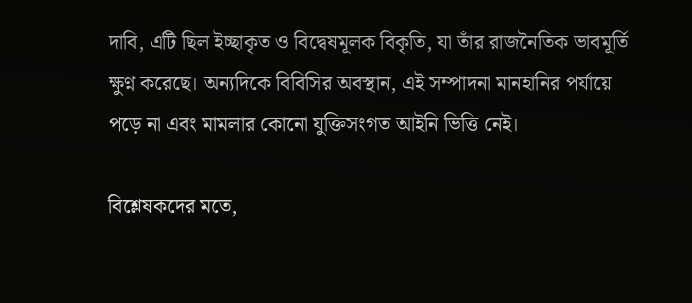দাবি, এটি ছিল ইচ্ছাকৃত ও বিদ্বেষমূলক বিকৃতি, যা তাঁর রাজনৈতিক ভাবমূর্তি ক্ষুণ্ন করেছে। অন্যদিকে বিবিসির অবস্থান, এই সম্পাদনা মানহানির পর্যায়ে পড়ে না এবং মামলার কোনো যুক্তিসংগত আইনি ভিত্তি নেই।

বিশ্লেষকদের মতে,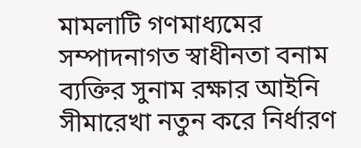মামলাটি গণমাধ্যমের সম্পাদনাগত স্বাধীনতা বনাম ব্যক্তির সুনাম রক্ষার আইনি সীমারেখা নতুন করে নির্ধারণ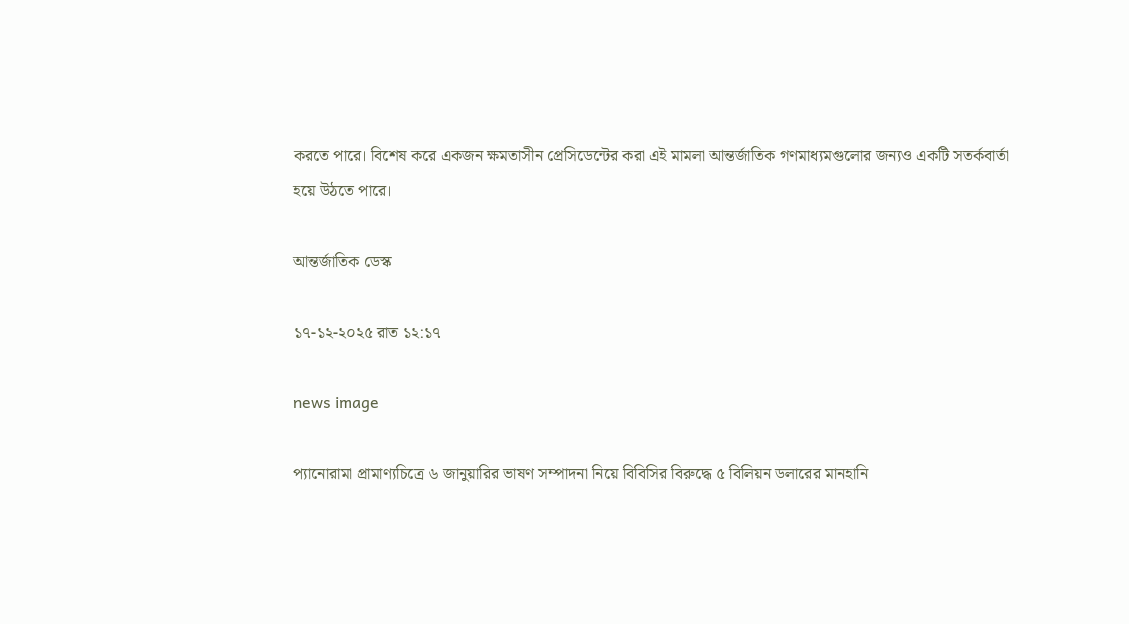করতে পারে। বিশেষ করে একজন ক্ষমতাসীন প্রেসিডেন্টের করা এই মামলা আন্তর্জাতিক গণমাধ্যমগুলোর জন্যও একটি সতর্কবার্তা হয়ে উঠতে পারে।

আন্তর্জাতিক ডেস্ক

১৭-১২-২০২৫ রাত ১২:১৭

news image

প্যানোরামা প্রামাণ্যচিত্রে ৬ জানুয়ারির ভাষণ সম্পাদনা নিয়ে বিবিসির বিরুদ্ধে ৫ বিলিয়ন ডলারের মানহানি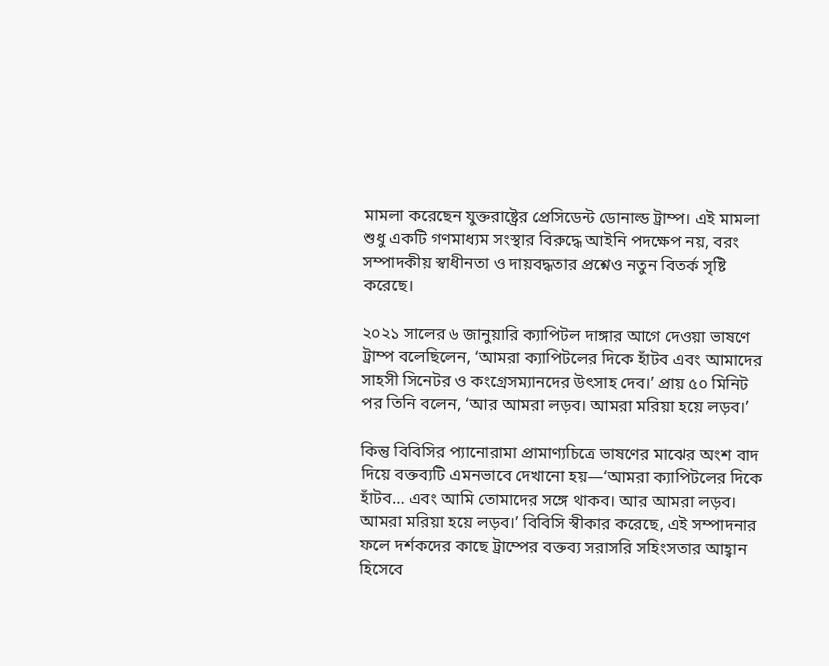মামলা করেছেন যুক্তরাষ্ট্রের প্রেসিডেন্ট ডোনাল্ড ট্রাম্প। এই মামলা শুধু একটি গণমাধ্যম সংস্থার বিরুদ্ধে আইনি পদক্ষেপ নয়, বরং সম্পাদকীয় স্বাধীনতা ও দায়বদ্ধতার প্রশ্নেও নতুন বিতর্ক সৃষ্টি করেছে।

২০২১ সালের ৬ জানুয়ারি ক্যাপিটল দাঙ্গার আগে দেওয়া ভাষণে ট্রাম্প বলেছিলেন, ‘আমরা ক্যাপিটলের দিকে হাঁটব এবং আমাদের সাহসী সিনেটর ও কংগ্রেসম্যানদের উৎসাহ দেব।’ প্রায় ৫০ মিনিট পর তিনি বলেন, ‘আর আমরা লড়ব। আমরা মরিয়া হয়ে লড়ব।’

কিন্তু বিবিসির প্যানোরামা প্রামাণ্যচিত্রে ভাষণের মাঝের অংশ বাদ দিয়ে বক্তব্যটি এমনভাবে দেখানো হয়—‘আমরা ক্যাপিটলের দিকে হাঁটব… এবং আমি তোমাদের সঙ্গে থাকব। আর আমরা লড়ব। আমরা মরিয়া হয়ে লড়ব।’ বিবিসি স্বীকার করেছে, এই সম্পাদনার ফলে দর্শকদের কাছে ট্রাম্পের বক্তব্য সরাসরি সহিংসতার আহ্বান হিসেবে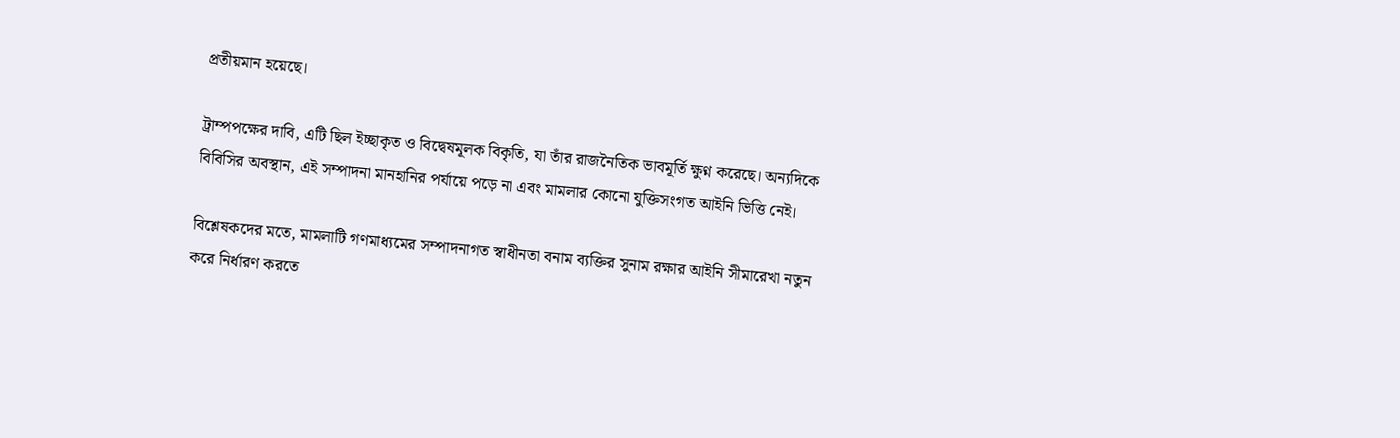প্রতীয়মান হয়েছে।

ট্রাম্পপক্ষের দাবি, এটি ছিল ইচ্ছাকৃত ও বিদ্বেষমূলক বিকৃতি, যা তাঁর রাজনৈতিক ভাবমূর্তি ক্ষুণ্ন করেছে। অন্যদিকে বিবিসির অবস্থান, এই সম্পাদনা মানহানির পর্যায়ে পড়ে না এবং মামলার কোনো যুক্তিসংগত আইনি ভিত্তি নেই।

বিশ্লেষকদের মতে, মামলাটি গণমাধ্যমের সম্পাদনাগত স্বাধীনতা বনাম ব্যক্তির সুনাম রক্ষার আইনি সীমারেখা নতুন করে নির্ধারণ করতে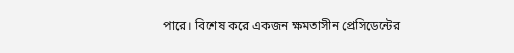পারে। বিশেষ করে একজন ক্ষমতাসীন প্রেসিডেন্টের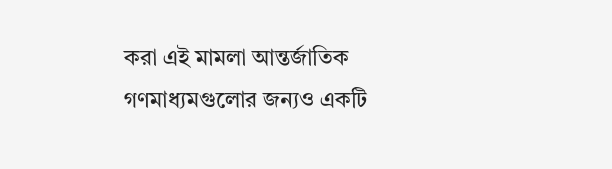করা এই মামলা আন্তর্জাতিক গণমাধ্যমগুলোর জন্যও একটি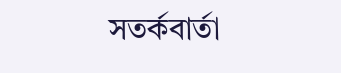সতর্কবার্তা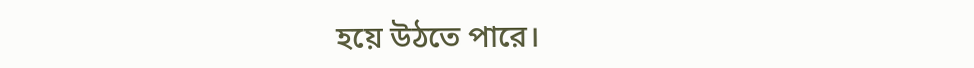হয়ে উঠতে পারে।